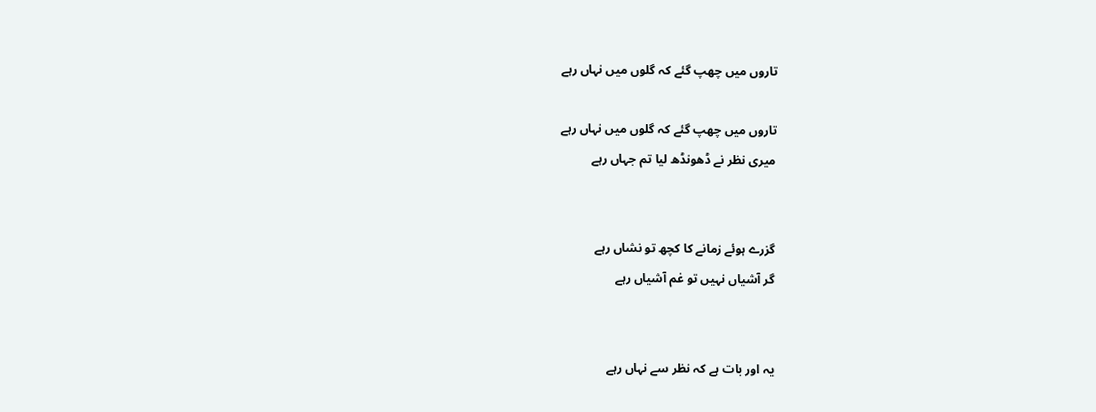تاروں میں چھپ گئے کہ گلوں میں نہاں رہے

تاروں میں چھپ گئے کہ گلوں میں نہاں رہے
میری نظر نے ڈھونڈھ لیا تم جہاں رہے


گزرے ہوئے زمانے کا کچھ تو نشاں رہے
گر آشیاں نہیں تو غم آشیاں رہے


یہ اور بات ہے کہ نظر سے نہاں رہے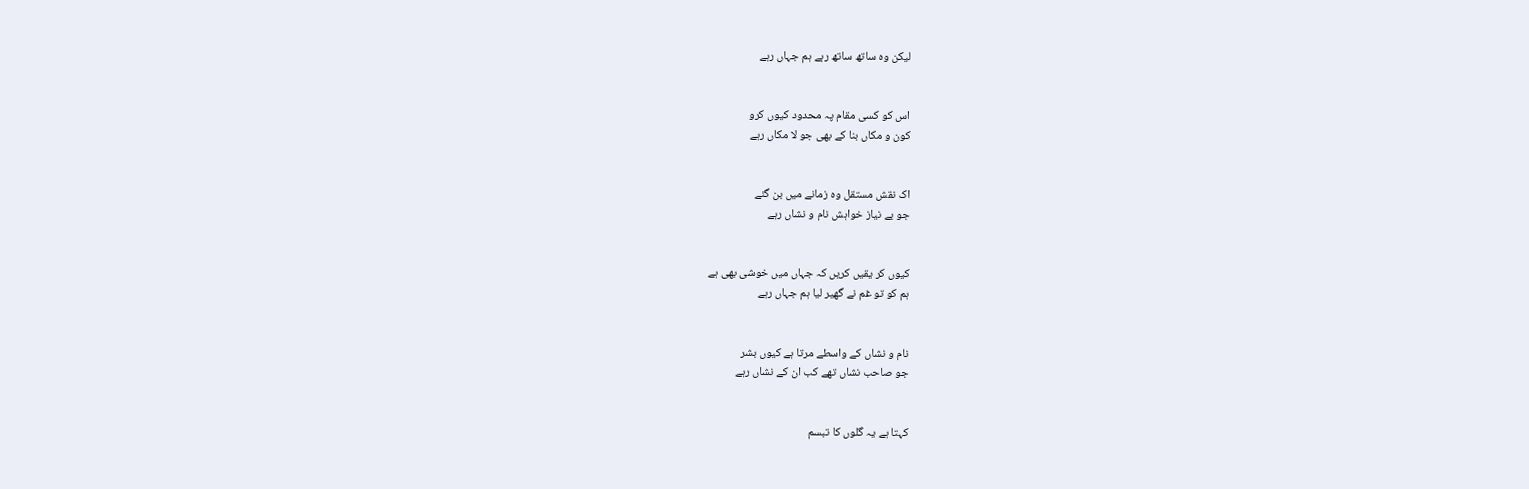لیکن وہ ساتھ ساتھ رہے ہم جہاں رہے


اس کو کسی مقام پہ محدود کیوں کرو
کون و مکاں بنا کے بھی جو لا مکاں رہے


اک نقش مستقل وہ زمانے میں بن گئے
جو بے نیاز خواہش نام و نشاں رہے


کیوں کر یقیں کریں کہ جہاں میں خوشی بھی ہے
ہم کو تو غم نے گھیر لیا ہم جہاں رہے


نام و نشاں کے واسطے مرتا ہے کیوں بشر
جو صاحب نشاں تھے کب ان کے نشاں رہے


کہتا ہے یہ گلوں کا تبسم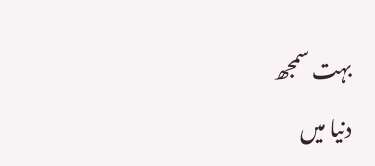بہت سمجھ
دنیا میں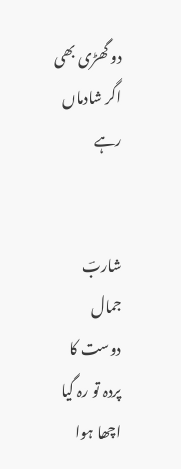دو گھڑی بھی اگر شادماں رہے


شاربؔ جمال دوست کا پردہ تو رہ گیا
اچھا ہوا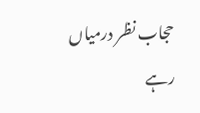حجاب نظر درمیاں رہے